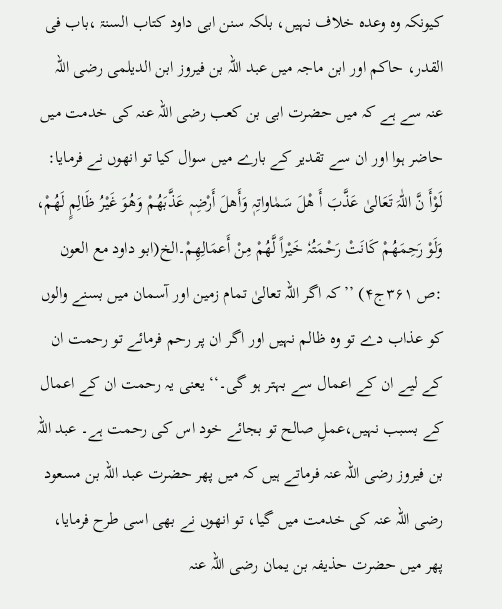کیونکہ وہ وعدہ خلاف نہیں، بلکہ سنن ابی داود کتاب السنۃ ،باب فی القدر، حاکم اور ابن ماجہ میں عبد اللہ بن فیروز ابن الدیلمی رضی اللہ عنہ سے ہے کہ میں حضرت ابی بن کعب رضی اللہ عنہ کی خدمت میں حاضر ہوا اور ان سے تقدیر کے بارے میں سوال کیا تو انھوں نے فرمایا: لَوْأَ نَّ اللّٰہَ تَعَالیٰ عَذَّبَ أَ ھْلَ سَمٰاواتِہٖ وَأَھلَ أَرْضِہٖ عَذَّبَھُمْ وَھُوَ غَیْرُ ظَالِمٍ لَھُمْ، وَلَوْ رَحِمَھُمْ کَانَتْ رَحْمَتُہٗ خَیْراً لَّھُمْ مِنْ أَعمَالِھِمْ۔الخ(ابو داود مع العون :ص ۳۶۱ج۴) ’’کہ اگر اللہ تعالیٰ تمام زمین اور آسمان میں بسنے والوں کو عذاب دے تو وہ ظالم نہیں اور اگر ان پر رحم فرمائے تو رحمت ان کے لیے ان کے اعمال سے بہتر ہو گی۔‘‘ یعنی یہ رحمت ان کے اعمال کے بسبب نہیں،عملِ صالح تو بجائے خود اس کی رحمت ہے۔ عبد اللہ بن فیروز رضی اللہ عنہ فرماتے ہیں کہ میں پھر حضرت عبد اللہ بن مسعود رضی اللہ عنہ کی خدمت میں گیا، تو انھوں نے بھی اسی طرح فرمایا، پھر میں حضرت حذیفہ بن یمان رضی اللہ عنہ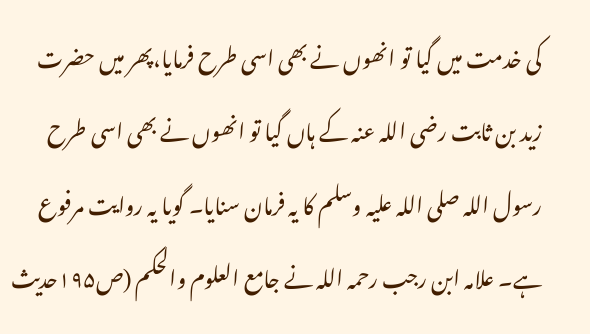کی خدمت میں گیا تو انھوں نے بھی اسی طرح فرمایا،پھر میں حضرت زید بن ثابت رضی اللہ عنہ کے ہاں گیا تو انھوں نے بھی اسی طرح رسول اللہ صلی اللہ علیہ وسلم کا یہ فرمان سنایا۔ گویا یہ روایت مرفوع ہے۔ علامہ ابن رجب رحمہ اللہ نے جامع العلوم والحکم (ص۱۹۵حدیث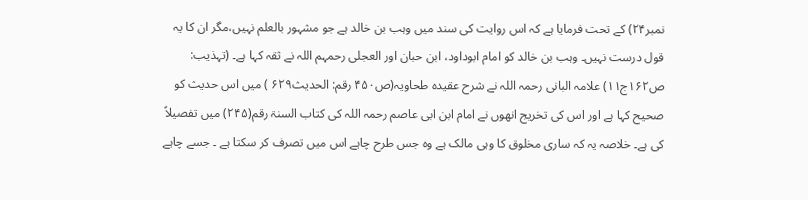نمبر۲۴) کے تحت فرمایا ہے کہ اس روایت کی سند میں وہب بن خالد ہے جو مشہور بالعلم نہیں،مگر ان کا یہ قول درست نہیں۔ وہب بن خالد کو امام ابوداود، ابن حبان اور العجلی رحمہم اللہ نے ثقہ کہا ہے۔ (تہذیب: ص۱۶۲ج۱۱) علامہ البانی رحمہ اللہ نے شرح عقیدہ طحاویہ(ص۴۵۰ رقم: الحدیث۶۲۹ ) میں اس حدیث کو صحیح کہا ہے اور اس کی تخریج انھوں نے امام ابن ابی عاصم رحمہ اللہ کی کتاب السنۃ رقم(۲۴۵) میں تفصیلاً کی ہے۔ خلاصہ یہ کہ ساری مخلوق کا وہی مالک ہے وہ جس طرح چاہے اس میں تصرف کر سکتا ہے ۔ جسے چاہے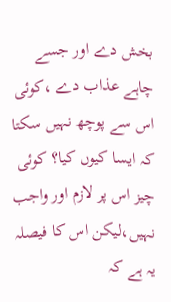بخش دے اور جسے چاہے عذاب دے ،کوئی اس سے پوچھ نہیں سکتا کہ ایسا کیوں کیا؟ کوئی چیز اس پر لازم اور واجب نہیں،لیکن اس کا فیصلہ یہ ہے کہ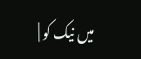میں نیک کو |